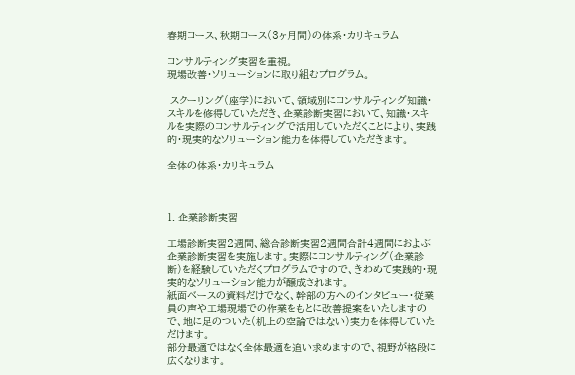春期コース、秋期コース(3ヶ月間)の体系・カリキュラム

コンサルティング実習を重視。
現場改善・ソリューションに取り組むプログラム。

 スクーリング(座学)において、領域別にコンサルティング知識・スキルを修得していただき、企業診断実習において、知識・スキルを実際のコンサルティングで活用していただくことにより、実践的・現実的なソリューション能力を体得していただきます。

全体の体系・カリキュラム



1. 企業診断実習

工場診断実習2週間、総合診断実習2週間合計4週間におよぶ企業診断実習を実施します。実際にコンサルティング(企業診断)を経験していただくプログラムですので、きわめて実践的・現実的なソリューション能力が醸成されます。
紙面ベースの資料だけでなく、幹部の方へのインタビュー・従業員の声や工場現場での作業をもとに改善提案をいたしますので、地に足のついた(机上の空論ではない)実力を体得していただけます。
部分最適ではなく全体最適を追い求めますので、視野が格段に広くなります。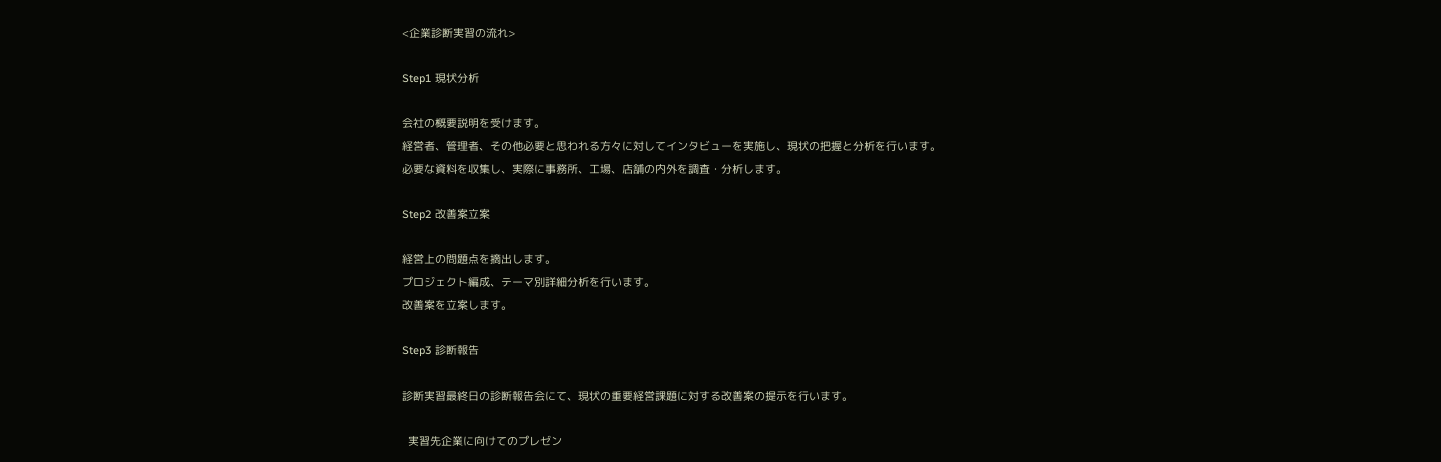<企業診断実習の流れ>

Step1 現状分析

会社の概要説明を受けます。
経営者、管理者、その他必要と思われる方々に対してインタビューを実施し、現状の把握と分析を行います。
必要な資料を収集し、実際に事務所、工場、店舗の内外を調査・分析します。

Step2 改善案立案

経営上の問題点を摘出します。
プロジェクト編成、テーマ別詳細分析を行います。
改善案を立案します。

Step3 診断報告

診断実習最終日の診断報告会にて、現状の重要経営課題に対する改善案の提示を行います。

  実習先企業に向けてのプレゼン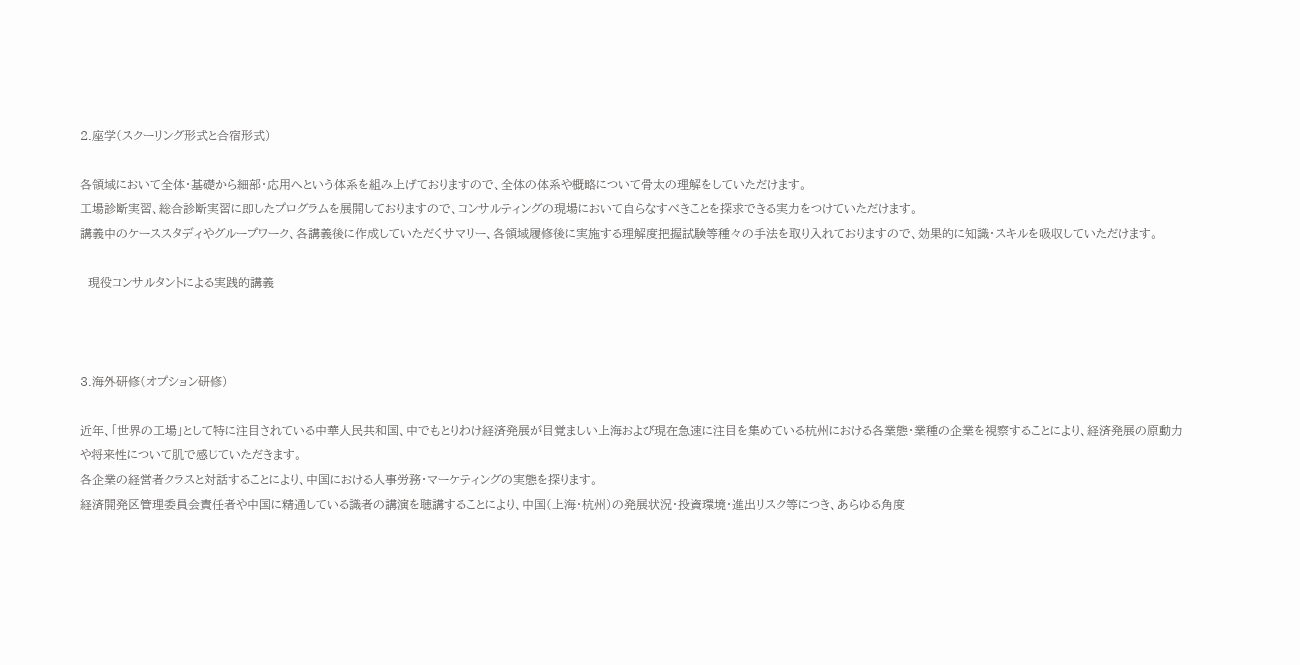2.座学(スクーリング形式と合宿形式)

各領域において全体・基礎から細部・応用へという体系を組み上げておりますので、全体の体系や概略について骨太の理解をしていただけます。
工場診断実習、総合診断実習に即したプログラムを展開しておりますので、コンサルティングの現場において自らなすべきことを探求できる実力をつけていただけます。
講義中のケーススタディやグループワーク、各講義後に作成していただくサマリー、各領域履修後に実施する理解度把握試験等種々の手法を取り入れておりますので、効果的に知識・スキルを吸収していただけます。

  現役コンサルタントによる実践的講義



3.海外研修(オプション研修)

近年、「世界の工場」として特に注目されている中華人民共和国、中でもとりわけ経済発展が目覚ましい上海および現在急速に注目を集めている杭州における各業態・業種の企業を視察することにより、経済発展の原動力や将来性について肌で感じていただきます。
各企業の経営者クラスと対話することにより、中国における人事労務・マーケティングの実態を探ります。
経済開発区管理委員会責任者や中国に精通している識者の講演を聴講することにより、中国(上海・杭州)の発展状況・投資環境・進出リスク等につき、あらゆる角度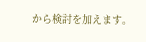から検討を加えます。